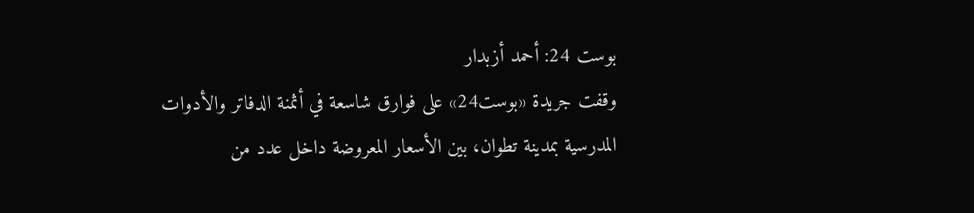بوست 24: أحمد أزبدار
وقفت جريدة «بوست24» على فوارق شاسعة في أثمنة الدفاتر والأدوات المدرسية بمدينة تطوان، بين الأسعار المعروضة داخل عدد من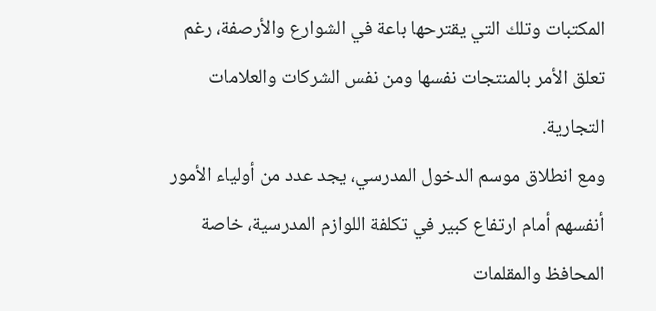المكتبات وتلك التي يقترحها باعة في الشوارع والأرصفة، رغم تعلق الأمر بالمنتجات نفسها ومن نفس الشركات والعلامات التجارية.
ومع انطلاق موسم الدخول المدرسي، يجد عدد من أولياء الأمور أنفسهم أمام ارتفاع كبير في تكلفة اللوازم المدرسية، خاصة المحافظ والمقلمات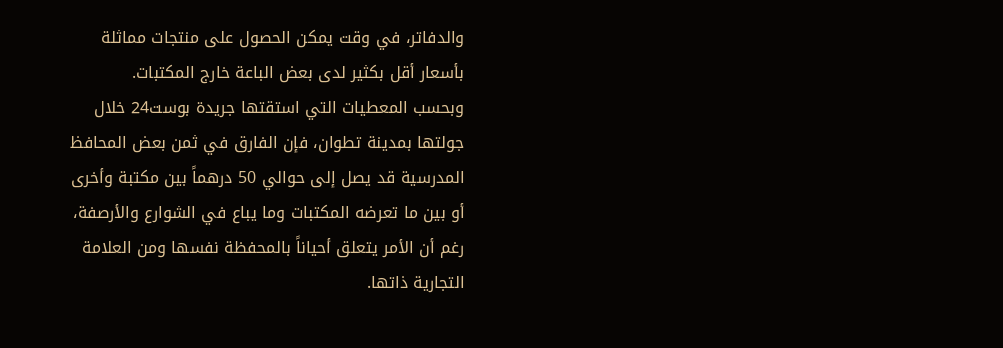والدفاتر، في وقت يمكن الحصول على منتجات مماثلة بأسعار أقل بكثير لدى بعض الباعة خارج المكتبات.
وبحسب المعطيات التي استقتها جريدة بوست24 خلال جولتها بمدينة تطوان، فإن الفارق في ثمن بعض المحافظ المدرسية قد يصل إلى حوالي 50 درهماً بين مكتبة وأخرى أو بين ما تعرضه المكتبات وما يباع في الشوارع والأرصفة، رغم أن الأمر يتعلق أحياناً بالمحفظة نفسها ومن العلامة التجارية ذاتها.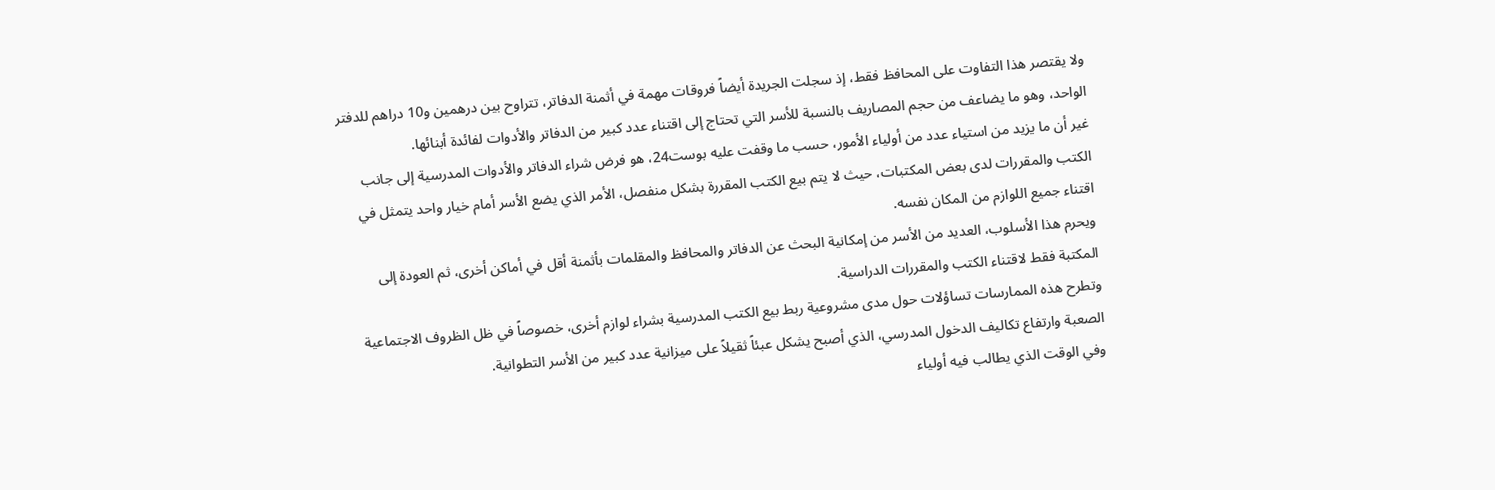ولا يقتصر هذا التفاوت على المحافظ فقط، إذ سجلت الجريدة أيضاً فروقات مهمة في أثمنة الدفاتر، تتراوح بين درهمين و10 دراهم للدفتر الواحد، وهو ما يضاعف من حجم المصاريف بالنسبة للأسر التي تحتاج إلى اقتناء عدد كبير من الدفاتر والأدوات لفائدة أبنائها.
غير أن ما يزيد من استياء عدد من أولياء الأمور، حسب ما وقفت عليه بوست24، هو فرض شراء الدفاتر والأدوات المدرسية إلى جانب الكتب والمقررات لدى بعض المكتبات، حيث لا يتم بيع الكتب المقررة بشكل منفصل، الأمر الذي يضع الأسر أمام خيار واحد يتمثل في اقتناء جميع اللوازم من المكان نفسه.
ويحرم هذا الأسلوب، العديد من الأسر من إمكانية البحث عن الدفاتر والمحافظ والمقلمات بأثمنة أقل في أماكن أخرى، ثم العودة إلى المكتبة فقط لاقتناء الكتب والمقررات الدراسية.
وتطرح هذه الممارسات تساؤلات حول مدى مشروعية ربط بيع الكتب المدرسية بشراء لوازم أخرى، خصوصاً في ظل الظروف الاجتماعية الصعبة وارتفاع تكاليف الدخول المدرسي، الذي أصبح يشكل عبئاً ثقيلاً على ميزانية عدد كبير من الأسر التطوانية.
وفي الوقت الذي يطالب فيه أولياء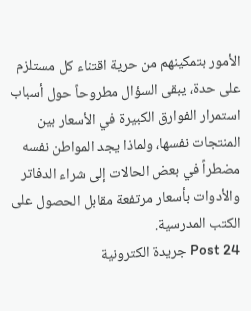الأمور بتمكينهم من حرية اقتناء كل مستلزم على حدة، يبقى السؤال مطروحاً حول أسباب استمرار الفوارق الكبيرة في الأسعار بين المنتجات نفسها، ولماذا يجد المواطن نفسه مضطراً في بعض الحالات إلى شراء الدفاتر والأدوات بأسعار مرتفعة مقابل الحصول على الكتب المدرسية.
Post 24 جريدة الكترونية